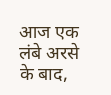आज एक लंबे अरसे के बाद,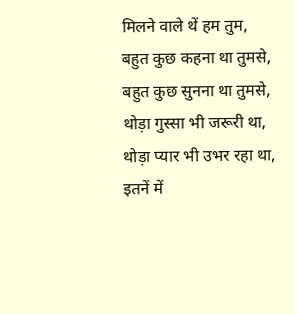मिलने वाले थें हम तुम,
बहुत कुछ कहना था तुमसे,
बहुत कुछ सुनना था तुमसे,
थोड़ा गुस्सा भी जरूरी था,
थोड़ा प्यार भी उभर रहा था,
इतनें में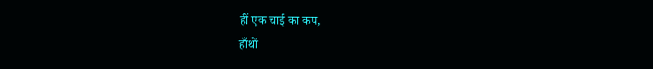हीं एक चाई का कप,
हाँथों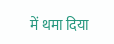में थमा दिया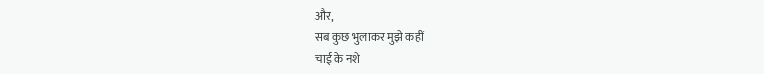और,
सब कुछ भुलाकर मुझे कहीं
चाई के नशे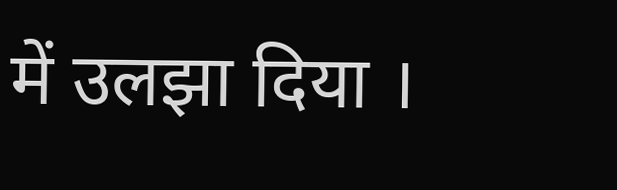में उलझा दिया ।